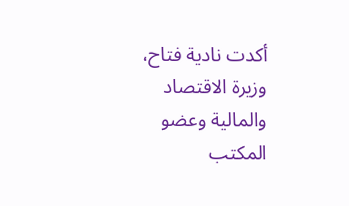أكدت نادية فتاح، وزيرة الاقتصاد والمالية وعضو المكتب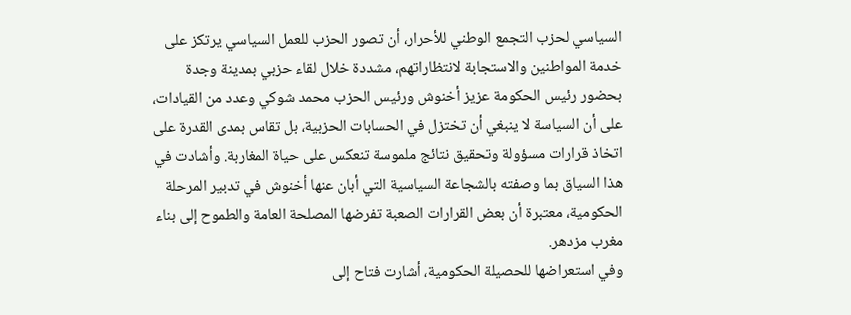السياسي لحزب التجمع الوطني للأحرار، أن تصور الحزب للعمل السياسي يرتكز على خدمة المواطنين والاستجابة لانتظاراتهم، مشددة خلال لقاء حزبي بمدينة وجدة بحضور رئيس الحكومة عزيز أخنوش ورئيس الحزب محمد شوكي وعدد من القيادات، على أن السياسة لا ينبغي أن تختزل في الحسابات الحزبية، بل تقاس بمدى القدرة على اتخاذ قرارات مسؤولة وتحقيق نتائج ملموسة تنعكس على حياة المغاربة. وأشادت في هذا السياق بما وصفته بالشجاعة السياسية التي أبان عنها أخنوش في تدبير المرحلة الحكومية، معتبرة أن بعض القرارات الصعبة تفرضها المصلحة العامة والطموح إلى بناء مغرب مزدهر.
وفي استعراضها للحصيلة الحكومية، أشارت فتاح إلى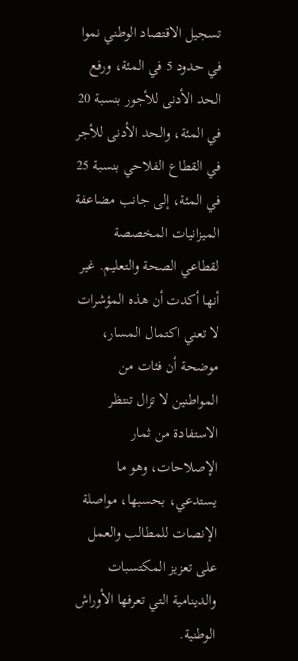تسجيل الاقتصاد الوطني نموا في حدود 5 في المئة، ورفع الحد الأدنى للأجور بنسبة 20 في المئة، والحد الأدنى للأجر في القطاع الفلاحي بنسبة 25 في المئة، إلى جانب مضاعفة الميزانيات المخصصة لقطاعي الصحة والتعليم. غير أنها أكدت أن هذه المؤشرات لا تعني اكتمال المسار، موضحة أن فئات من المواطنين لا تزال تنتظر الاستفادة من ثمار الإصلاحات، وهو ما يستدعي، بحسبها، مواصلة الإنصات للمطالب والعمل على تعزيز المكتسبات والدينامية التي تعرفها الأوراش الوطنية.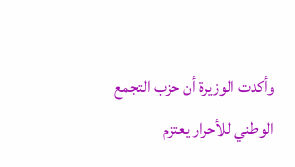وأكدت الوزيرة أن حزب التجمع الوطني للأحرار يعتزم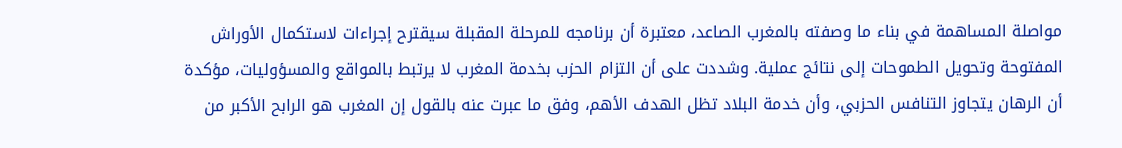مواصلة المساهمة في بناء ما وصفته بالمغرب الصاعد، معتبرة أن برنامجه للمرحلة المقبلة سيقترح إجراءات لاستكمال الأوراش المفتوحة وتحويل الطموحات إلى نتائج عملية. وشددت على أن التزام الحزب بخدمة المغرب لا يرتبط بالمواقع والمسؤوليات، مؤكدة أن الرهان يتجاوز التنافس الحزبي، وأن خدمة البلاد تظل الهدف الأهم، وفق ما عبرت عنه بالقول إن المغرب هو الرابح الأكبر من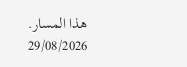هذا المسار.
29/08/2026